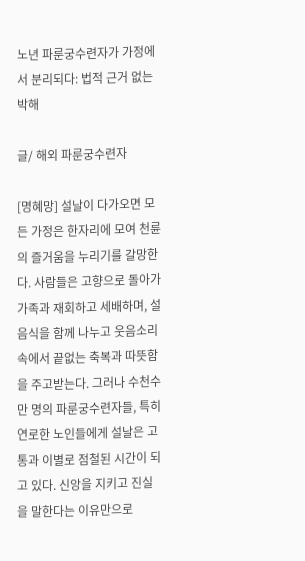노년 파룬궁수련자가 가정에서 분리되다: 법적 근거 없는 박해

글/ 해외 파룬궁수련자

[명혜망] 설날이 다가오면 모든 가정은 한자리에 모여 천륜의 즐거움을 누리기를 갈망한다. 사람들은 고향으로 돌아가 가족과 재회하고 세배하며, 설 음식을 함께 나누고 웃음소리 속에서 끝없는 축복과 따뜻함을 주고받는다. 그러나 수천수만 명의 파룬궁수련자들, 특히 연로한 노인들에게 설날은 고통과 이별로 점철된 시간이 되고 있다. 신앙을 지키고 진실을 말한다는 이유만으로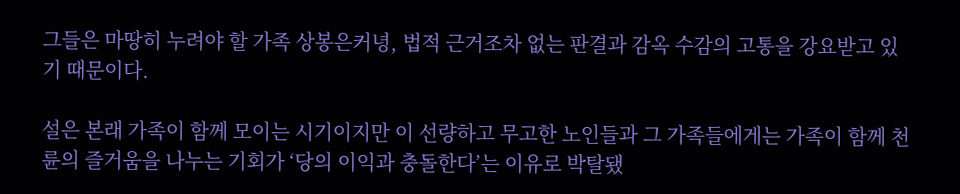그들은 마땅히 누려야 할 가족 상봉은커녕, 법적 근거조차 없는 판결과 감옥 수감의 고통을 강요받고 있기 때문이다.

설은 본래 가족이 함께 모이는 시기이지만 이 선량하고 무고한 노인들과 그 가족들에게는 가족이 함께 천륜의 즐거움을 나누는 기회가 ‘당의 이익과 충돌한다’는 이유로 박탈됐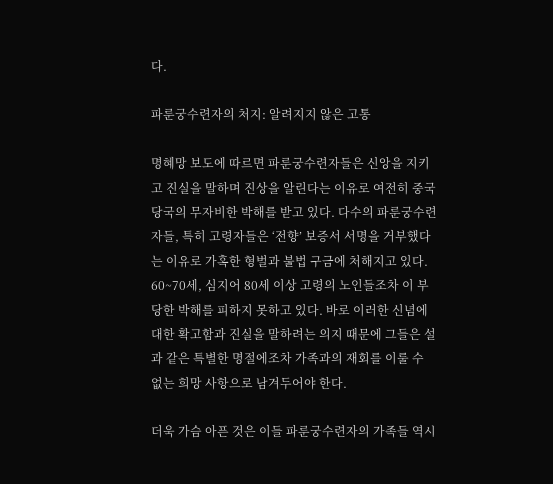다.

파룬궁수련자의 처지: 알려지지 않은 고통

명혜망 보도에 따르면 파룬궁수련자들은 신앙을 지키고 진실을 말하며 진상을 알린다는 이유로 여전히 중국 당국의 무자비한 박해를 받고 있다. 다수의 파룬궁수련자들, 특히 고령자들은 ‘전향’ 보증서 서명을 거부했다는 이유로 가혹한 형벌과 불법 구금에 처해지고 있다. 60~70세, 심지어 80세 이상 고령의 노인들조차 이 부당한 박해를 피하지 못하고 있다. 바로 이러한 신념에 대한 확고함과 진실을 말하려는 의지 때문에 그들은 설과 같은 특별한 명절에조차 가족과의 재회를 이룰 수 없는 희망 사항으로 남겨두어야 한다.

더욱 가슴 아픈 것은 이들 파룬궁수련자의 가족들 역시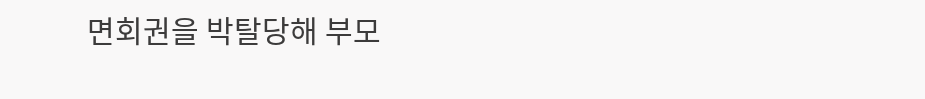면회권을 박탈당해 부모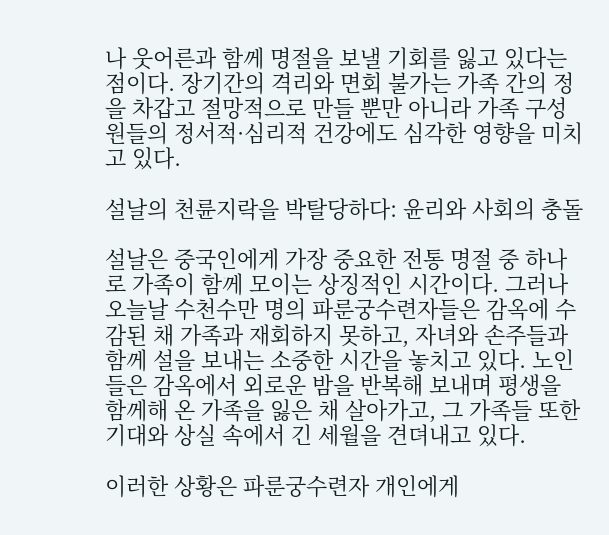나 웃어른과 함께 명절을 보낼 기회를 잃고 있다는 점이다. 장기간의 격리와 면회 불가는 가족 간의 정을 차갑고 절망적으로 만들 뿐만 아니라 가족 구성원들의 정서적·심리적 건강에도 심각한 영향을 미치고 있다.

설날의 천륜지락을 박탈당하다: 윤리와 사회의 충돌

설날은 중국인에게 가장 중요한 전통 명절 중 하나로 가족이 함께 모이는 상징적인 시간이다. 그러나 오늘날 수천수만 명의 파룬궁수련자들은 감옥에 수감된 채 가족과 재회하지 못하고, 자녀와 손주들과 함께 설을 보내는 소중한 시간을 놓치고 있다. 노인들은 감옥에서 외로운 밤을 반복해 보내며 평생을 함께해 온 가족을 잃은 채 살아가고, 그 가족들 또한 기대와 상실 속에서 긴 세월을 견뎌내고 있다.

이러한 상황은 파룬궁수련자 개인에게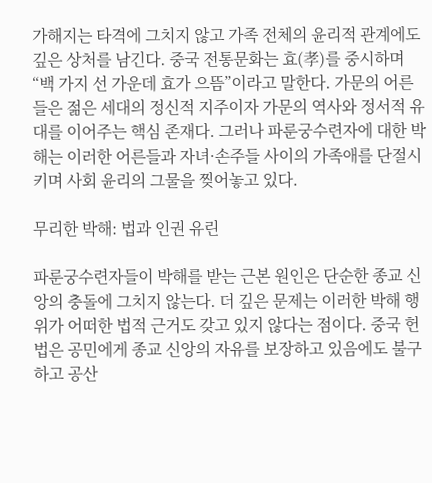가해지는 타격에 그치지 않고 가족 전체의 윤리적 관계에도 깊은 상처를 남긴다. 중국 전통문화는 효(孝)를 중시하며 “백 가지 선 가운데 효가 으뜸”이라고 말한다. 가문의 어른들은 젊은 세대의 정신적 지주이자 가문의 역사와 정서적 유대를 이어주는 핵심 존재다. 그러나 파룬궁수련자에 대한 박해는 이러한 어른들과 자녀·손주들 사이의 가족애를 단절시키며 사회 윤리의 그물을 찢어놓고 있다.

무리한 박해: 법과 인권 유린

파룬궁수련자들이 박해를 받는 근본 원인은 단순한 종교 신앙의 충돌에 그치지 않는다. 더 깊은 문제는 이러한 박해 행위가 어떠한 법적 근거도 갖고 있지 않다는 점이다. 중국 헌법은 공민에게 종교 신앙의 자유를 보장하고 있음에도 불구하고 공산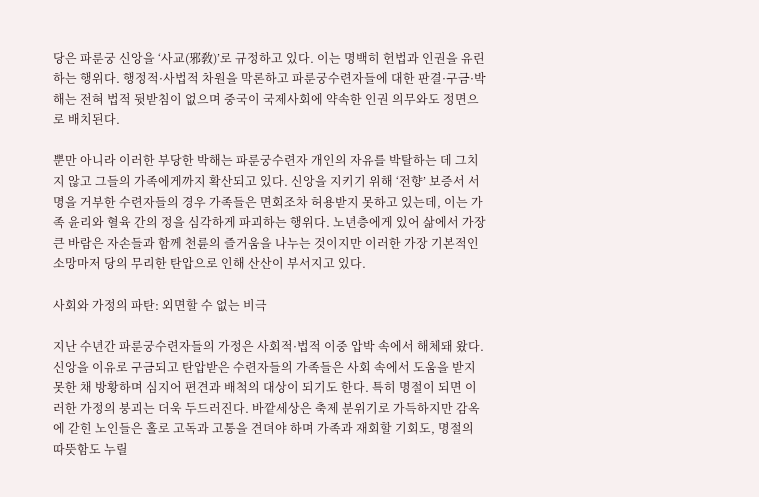당은 파룬궁 신앙을 ‘사교(邪敎)’로 규정하고 있다. 이는 명백히 헌법과 인권을 유린하는 행위다. 행정적·사법적 차원을 막론하고 파룬궁수련자들에 대한 판결·구금·박해는 전혀 법적 뒷받침이 없으며 중국이 국제사회에 약속한 인권 의무와도 정면으로 배치된다.

뿐만 아니라 이러한 부당한 박해는 파룬궁수련자 개인의 자유를 박탈하는 데 그치지 않고 그들의 가족에게까지 확산되고 있다. 신앙을 지키기 위해 ‘전향’ 보증서 서명을 거부한 수련자들의 경우 가족들은 면회조차 허용받지 못하고 있는데, 이는 가족 윤리와 혈육 간의 정을 심각하게 파괴하는 행위다. 노년층에게 있어 삶에서 가장 큰 바람은 자손들과 함께 천륜의 즐거움을 나누는 것이지만 이러한 가장 기본적인 소망마저 당의 무리한 탄압으로 인해 산산이 부서지고 있다.

사회와 가정의 파탄: 외면할 수 없는 비극

지난 수년간 파룬궁수련자들의 가정은 사회적·법적 이중 압박 속에서 해체돼 왔다. 신앙을 이유로 구금되고 탄압받은 수련자들의 가족들은 사회 속에서 도움을 받지 못한 채 방황하며 심지어 편견과 배척의 대상이 되기도 한다. 특히 명절이 되면 이러한 가정의 붕괴는 더욱 두드러진다. 바깥세상은 축제 분위기로 가득하지만 감옥에 갇힌 노인들은 홀로 고독과 고통을 견뎌야 하며 가족과 재회할 기회도, 명절의 따뜻함도 누릴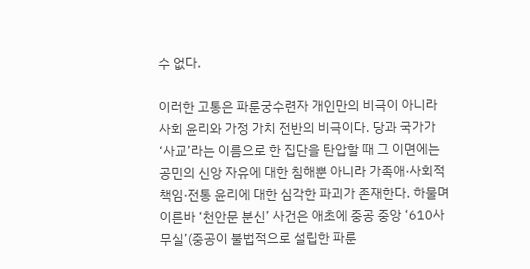수 없다.

이러한 고통은 파룬궁수련자 개인만의 비극이 아니라 사회 윤리와 가정 가치 전반의 비극이다. 당과 국가가 ‘사교’라는 이름으로 한 집단을 탄압할 때 그 이면에는 공민의 신앙 자유에 대한 침해뿐 아니라 가족애·사회적 책임·전통 윤리에 대한 심각한 파괴가 존재한다. 하물며 이른바 ‘천안문 분신’ 사건은 애초에 중공 중앙 ‘610사무실’(중공이 불법적으로 설립한 파룬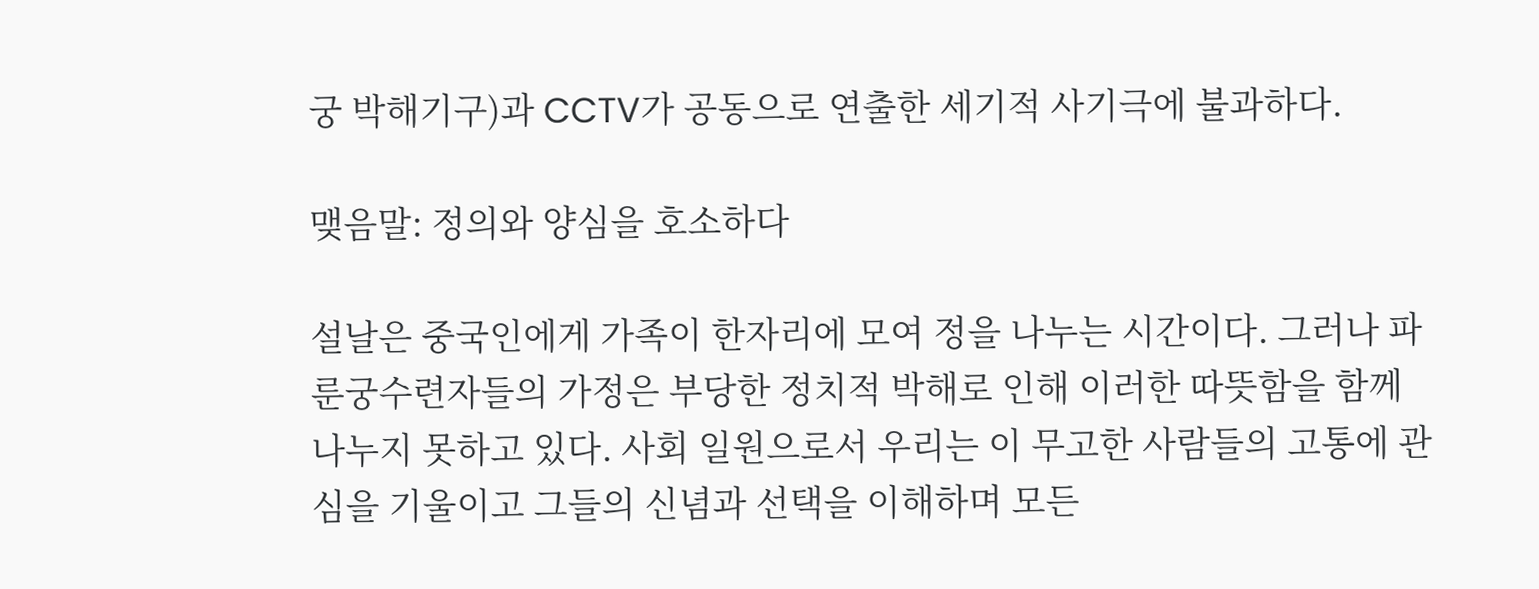궁 박해기구)과 CCTV가 공동으로 연출한 세기적 사기극에 불과하다.

맺음말: 정의와 양심을 호소하다

설날은 중국인에게 가족이 한자리에 모여 정을 나누는 시간이다. 그러나 파룬궁수련자들의 가정은 부당한 정치적 박해로 인해 이러한 따뜻함을 함께 나누지 못하고 있다. 사회 일원으로서 우리는 이 무고한 사람들의 고통에 관심을 기울이고 그들의 신념과 선택을 이해하며 모든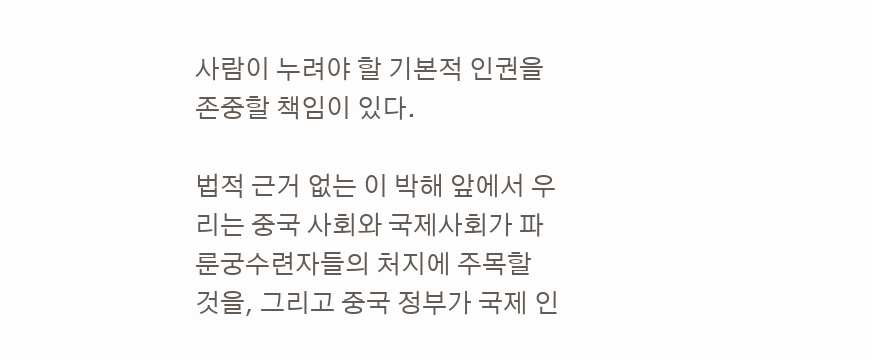사람이 누려야 할 기본적 인권을 존중할 책임이 있다.

법적 근거 없는 이 박해 앞에서 우리는 중국 사회와 국제사회가 파룬궁수련자들의 처지에 주목할 것을, 그리고 중국 정부가 국제 인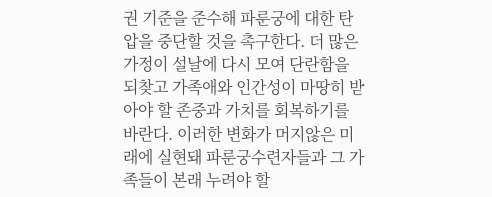권 기준을 준수해 파룬궁에 대한 탄압을 중단할 것을 촉구한다. 더 많은 가정이 설날에 다시 모여 단란함을 되찾고 가족애와 인간성이 마땅히 받아야 할 존중과 가치를 회복하기를 바란다. 이러한 변화가 머지않은 미래에 실현돼 파룬궁수련자들과 그 가족들이 본래 누려야 할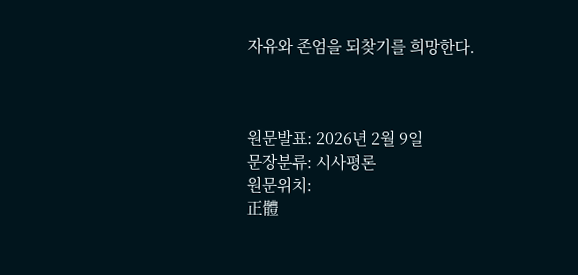자유와 존엄을 되찾기를 희망한다.



원문발표: 2026년 2월 9일
문장분류: 시사평론
원문위치:
正體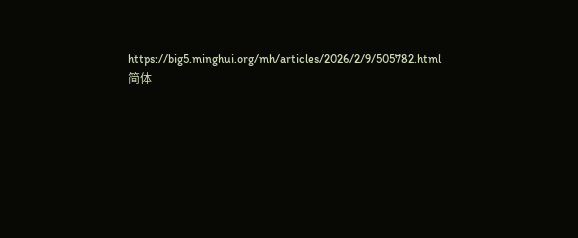https://big5.minghui.org/mh/articles/2026/2/9/505782.html
简体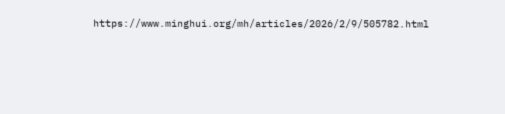https://www.minghui.org/mh/articles/2026/2/9/505782.html